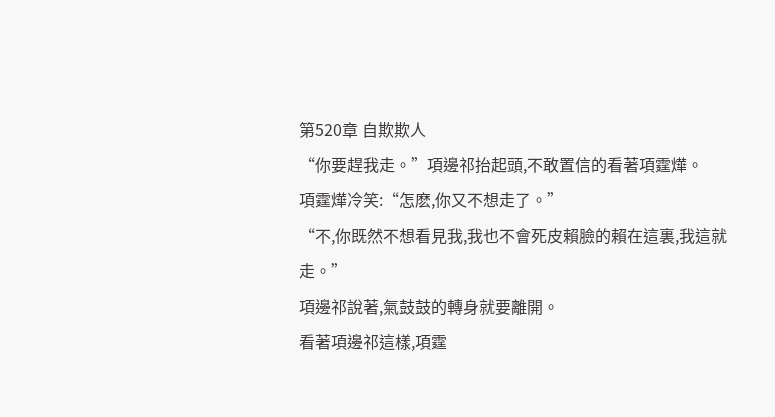第520章 自欺欺人
“你要趕我走。”項邊祁抬起頭,不敢置信的看著項霆燁。
項霆燁冷笑:“怎麽,你又不想走了。”
“不,你既然不想看見我,我也不會死皮賴臉的賴在這裏,我這就走。”
項邊祁說著,氣鼓鼓的轉身就要離開。
看著項邊祁這樣,項霆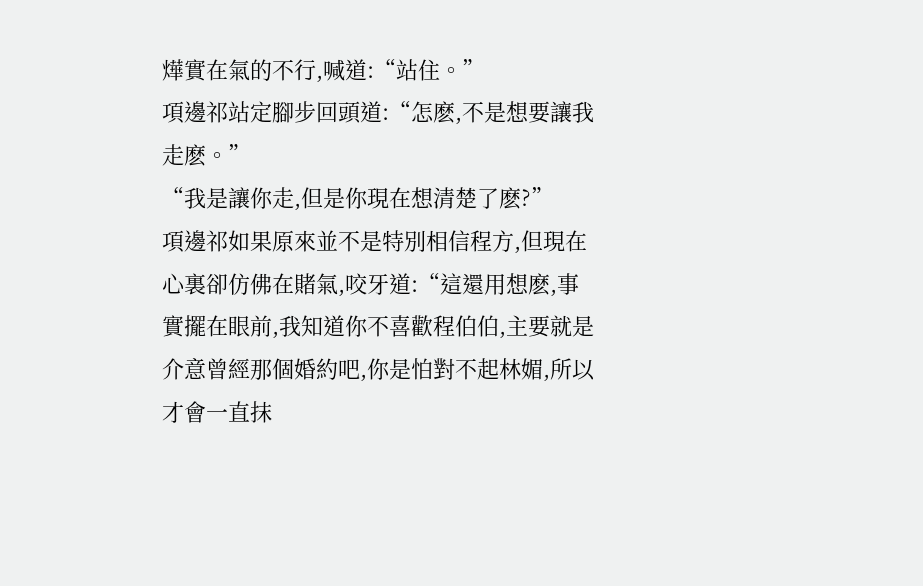燁實在氣的不行,喊道:“站住。”
項邊祁站定腳步回頭道:“怎麽,不是想要讓我走麽。”
“我是讓你走,但是你現在想清楚了麽?”
項邊祁如果原來並不是特別相信程方,但現在心裏卻仿佛在賭氣,咬牙道:“這還用想麽,事實擺在眼前,我知道你不喜歡程伯伯,主要就是介意曾經那個婚約吧,你是怕對不起林媚,所以才會一直抹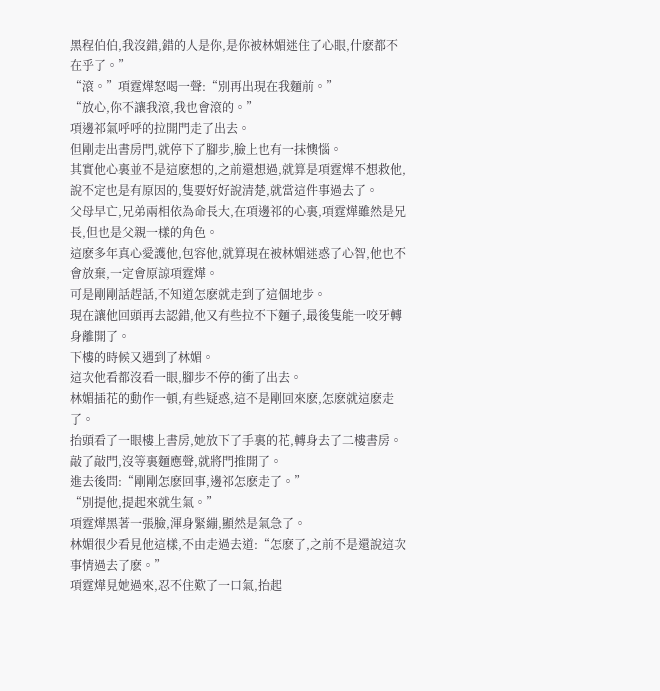黑程伯伯,我沒錯,錯的人是你,是你被林媚迷住了心眼,什麽都不在乎了。”
“滾。”項霆燁怒喝一聲:“別再出現在我麵前。”
“放心,你不讓我滾,我也會滾的。”
項邊祁氣呼呼的拉開門走了出去。
但剛走出書房門,就停下了腳步,臉上也有一抹懊惱。
其實他心裏並不是這麽想的,之前還想過,就算是項霆燁不想救他,說不定也是有原因的,隻要好好說清楚,就當這件事過去了。
父母早亡,兄弟兩相依為命長大,在項邊祁的心裏,項霆燁雖然是兄長,但也是父親一樣的角色。
這麽多年真心愛護他,包容他,就算現在被林媚迷惑了心智,他也不會放棄,一定會原諒項霆燁。
可是剛剛話趕話,不知道怎麽就走到了這個地步。
現在讓他回頭再去認錯,他又有些拉不下麵子,最後隻能一咬牙轉身離開了。
下樓的時候又遇到了林媚。
這次他看都沒看一眼,腳步不停的衝了出去。
林媚插花的動作一頓,有些疑惑,這不是剛回來麽,怎麽就這麽走了。
抬頭看了一眼樓上書房,她放下了手裏的花,轉身去了二樓書房。
敲了敲門,沒等裏麵應聲,就將門推開了。
進去後問:“剛剛怎麽回事,邊祁怎麽走了。”
“別提他,提起來就生氣。”
項霆燁黑著一張臉,渾身緊繃,顯然是氣急了。
林媚很少看見他這樣,不由走過去道:“怎麽了,之前不是還說這次事情過去了麽。”
項霆燁見她過來,忍不住歎了一口氣,抬起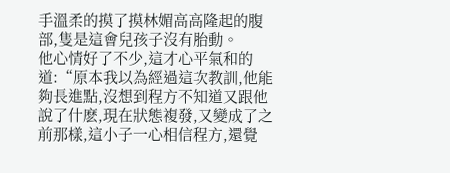手溫柔的摸了摸林媚高高隆起的腹部,隻是這會兒孩子沒有胎動。
他心情好了不少,這才心平氣和的道:“原本我以為經過這次教訓,他能夠長進點,沒想到程方不知道又跟他說了什麽,現在狀態複發,又變成了之前那樣,這小子一心相信程方,還覺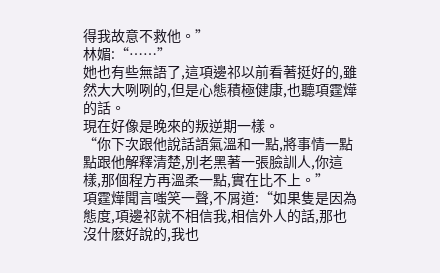得我故意不救他。”
林媚:“……”
她也有些無語了,這項邊祁以前看著挺好的,雖然大大咧咧的,但是心態積極健康,也聽項霆燁的話。
現在好像是晚來的叛逆期一樣。
“你下次跟他說話語氣溫和一點,將事情一點點跟他解釋清楚,別老黑著一張臉訓人,你這樣,那個程方再溫柔一點,實在比不上。”
項霆燁聞言嗤笑一聲,不屑道:“如果隻是因為態度,項邊祁就不相信我,相信外人的話,那也沒什麽好說的,我也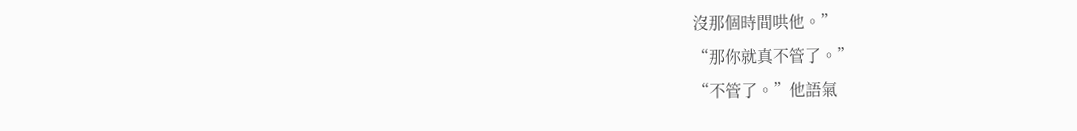沒那個時間哄他。”
“那你就真不管了。”
“不管了。”他語氣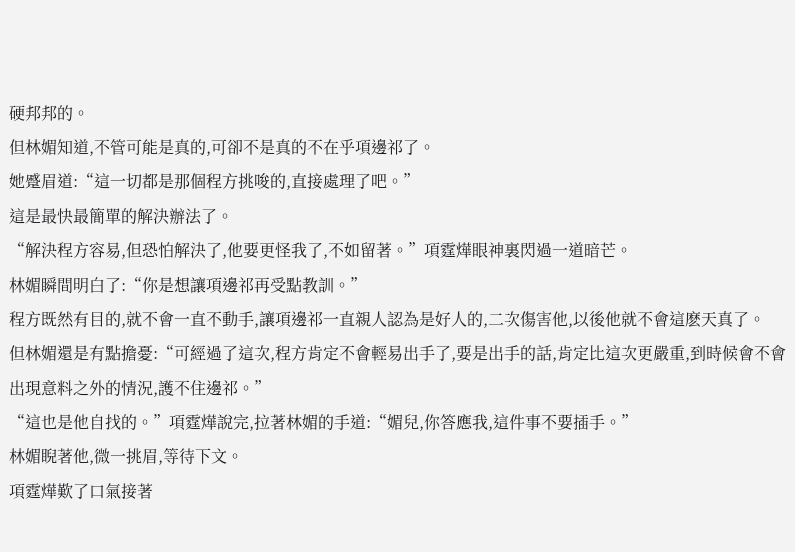硬邦邦的。
但林媚知道,不管可能是真的,可卻不是真的不在乎項邊祁了。
她蹙眉道:“這一切都是那個程方挑唆的,直接處理了吧。”
這是最快最簡單的解決辦法了。
“解決程方容易,但恐怕解決了,他要更怪我了,不如留著。”項霆燁眼神裏閃過一道暗芒。
林媚瞬間明白了:“你是想讓項邊祁再受點教訓。”
程方既然有目的,就不會一直不動手,讓項邊祁一直親人認為是好人的,二次傷害他,以後他就不會這麽天真了。
但林媚還是有點擔憂:“可經過了這次,程方肯定不會輕易出手了,要是出手的話,肯定比這次更嚴重,到時候會不會出現意料之外的情況,護不住邊祁。”
“這也是他自找的。”項霆燁說完,拉著林媚的手道:“媚兒,你答應我,這件事不要插手。”
林媚睨著他,微一挑眉,等待下文。
項霆燁歎了口氣接著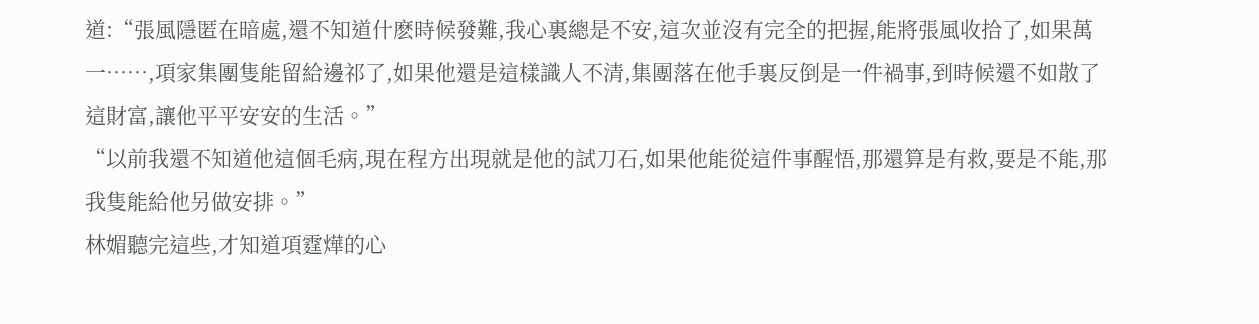道:“張風隱匿在暗處,還不知道什麽時候發難,我心裏總是不安,這次並沒有完全的把握,能將張風收拾了,如果萬一……,項家集團隻能留給邊祁了,如果他還是這樣識人不清,集團落在他手裏反倒是一件禍事,到時候還不如散了這財富,讓他平平安安的生活。”
“以前我還不知道他這個毛病,現在程方出現就是他的試刀石,如果他能從這件事醒悟,那還算是有救,要是不能,那我隻能給他另做安排。”
林媚聽完這些,才知道項霆燁的心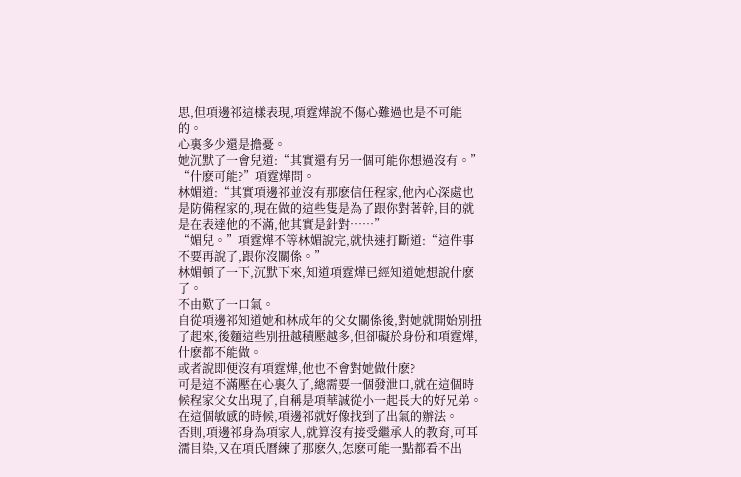思,但項邊祁這樣表現,項霆燁說不傷心難過也是不可能的。
心裏多少還是擔憂。
她沉默了一會兒道:“其實還有另一個可能你想過沒有。”
“什麽可能?”項霆燁問。
林媚道:“其實項邊祁並沒有那麽信任程家,他內心深處也是防備程家的,現在做的這些隻是為了跟你對著幹,目的就是在表達他的不滿,他其實是針對……”
“媚兒。”項霆燁不等林媚說完,就快速打斷道:“這件事不要再說了,跟你沒關係。”
林媚頓了一下,沉默下來,知道項霆燁已經知道她想說什麽了。
不由歎了一口氣。
自從項邊祁知道她和林成年的父女關係後,對她就開始別扭了起來,後麵這些別扭越積壓越多,但卻礙於身份和項霆燁,什麽都不能做。
或者說即便沒有項霆燁,他也不會對她做什麽?
可是這不滿壓在心裏久了,總需要一個發泄口,就在這個時候程家父女出現了,自稱是項華誠從小一起長大的好兄弟。
在這個敏感的時候,項邊祁就好像找到了出氣的辦法。
否則,項邊祁身為項家人,就算沒有接受繼承人的教育,可耳濡目染,又在項氏曆練了那麽久,怎麽可能一點都看不出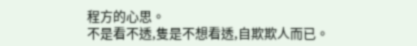程方的心思。
不是看不透,隻是不想看透,自欺欺人而已。